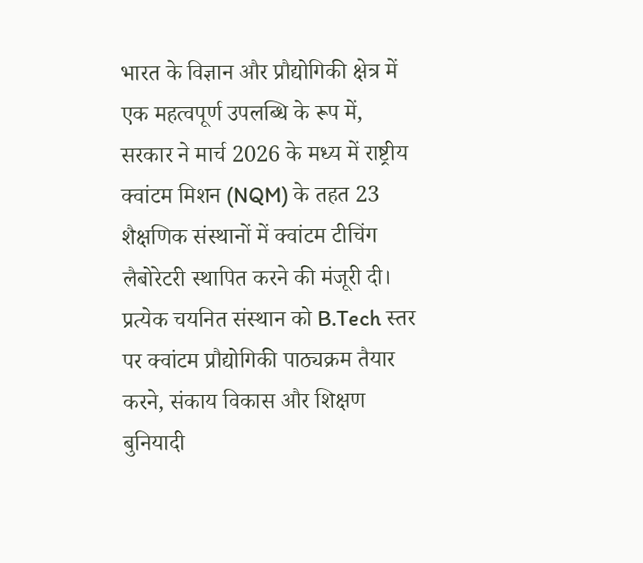भारत के विज्ञान और प्रौद्योगिकी क्षेत्र में एक महत्वपूर्ण उपलब्धि के रूप में, सरकार ने मार्च 2026 के मध्य में राष्ट्रीय क्वांटम मिशन (NQM) के तहत 23 शैक्षणिक संस्थानों में क्वांटम टीचिंग लैबोरेटरी स्थापित करने की मंजूरी दी। प्रत्येक चयनित संस्थान को B.Tech स्तर पर क्वांटम प्रौद्योगिकी पाठ्यक्रम तैयार करने, संकाय विकास और शिक्षण बुनियादी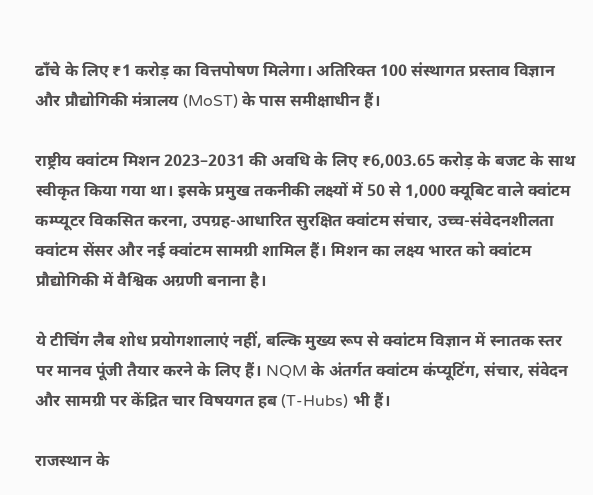ढाँचे के लिए ₹1 करोड़ का वित्तपोषण मिलेगा। अतिरिक्त 100 संस्थागत प्रस्ताव विज्ञान और प्रौद्योगिकी मंत्रालय (MoST) के पास समीक्षाधीन हैं।

राष्ट्रीय क्वांटम मिशन 2023–2031 की अवधि के लिए ₹6,003.65 करोड़ के बजट के साथ स्वीकृत किया गया था। इसके प्रमुख तकनीकी लक्ष्यों में 50 से 1,000 क्यूबिट वाले क्वांटम कम्प्यूटर विकसित करना, उपग्रह-आधारित सुरक्षित क्वांटम संचार, उच्च-संवेदनशीलता क्वांटम सेंसर और नई क्वांटम सामग्री शामिल हैं। मिशन का लक्ष्य भारत को क्वांटम प्रौद्योगिकी में वैश्विक अग्रणी बनाना है।

ये टीचिंग लैब शोध प्रयोगशालाएं नहीं, बल्कि मुख्य रूप से क्वांटम विज्ञान में स्नातक स्तर पर मानव पूंजी तैयार करने के लिए हैं। NQM के अंतर्गत क्वांटम कंप्यूटिंग, संचार, संवेदन और सामग्री पर केंद्रित चार विषयगत हब (T-Hubs) भी हैं।

राजस्थान के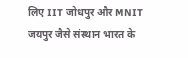लिए IIT जोधपुर और MNIT जयपुर जैसे संस्थान भारत के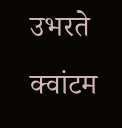उभरते क्वांटम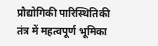प्रौद्योगिकी पारिस्थितिकी तंत्र में महत्वपूर्ण भूमिका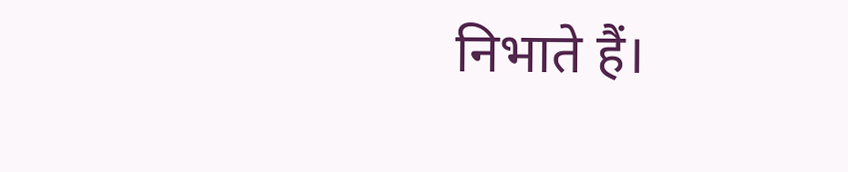निभाते हैं।